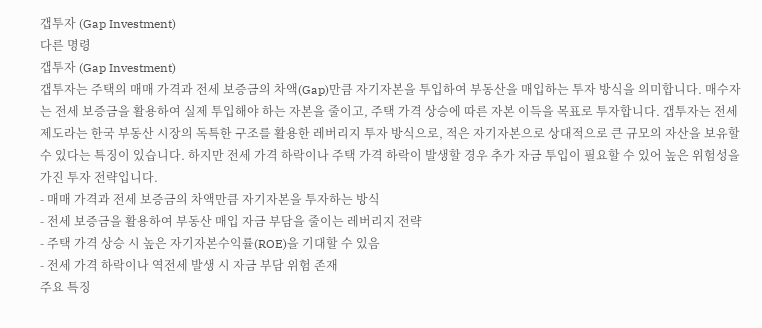갭투자 (Gap Investment)
다른 명령
갭투자 (Gap Investment)
갭투자는 주택의 매매 가격과 전세 보증금의 차액(Gap)만큼 자기자본을 투입하여 부동산을 매입하는 투자 방식을 의미합니다. 매수자는 전세 보증금을 활용하여 실제 투입해야 하는 자본을 줄이고, 주택 가격 상승에 따른 자본 이득을 목표로 투자합니다. 갭투자는 전세 제도라는 한국 부동산 시장의 독특한 구조를 활용한 레버리지 투자 방식으로, 적은 자기자본으로 상대적으로 큰 규모의 자산을 보유할 수 있다는 특징이 있습니다. 하지만 전세 가격 하락이나 주택 가격 하락이 발생할 경우 추가 자금 투입이 필요할 수 있어 높은 위험성을 가진 투자 전략입니다.
- 매매 가격과 전세 보증금의 차액만큼 자기자본을 투자하는 방식
- 전세 보증금을 활용하여 부동산 매입 자금 부담을 줄이는 레버리지 전략
- 주택 가격 상승 시 높은 자기자본수익률(ROE)을 기대할 수 있음
- 전세 가격 하락이나 역전세 발생 시 자금 부담 위험 존재
주요 특징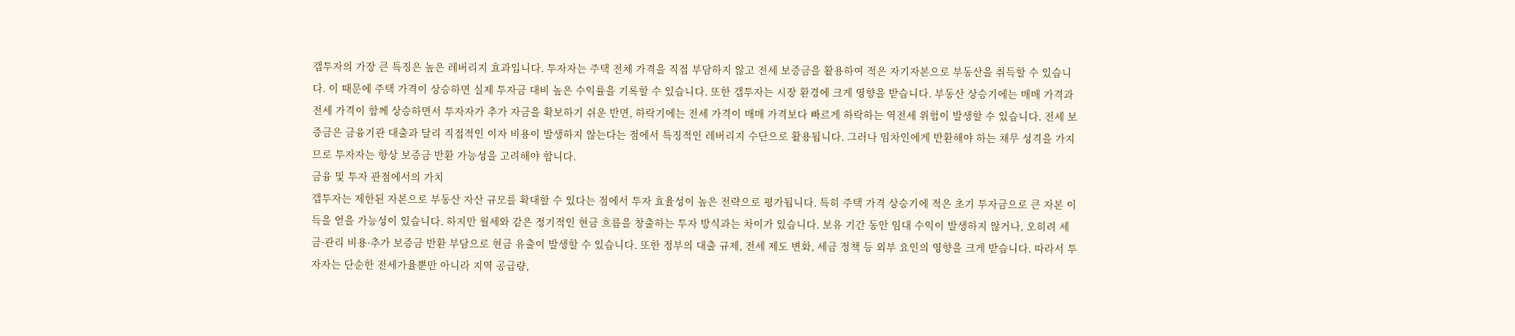갭투자의 가장 큰 특징은 높은 레버리지 효과입니다. 투자자는 주택 전체 가격을 직접 부담하지 않고 전세 보증금을 활용하여 적은 자기자본으로 부동산을 취득할 수 있습니다. 이 때문에 주택 가격이 상승하면 실제 투자금 대비 높은 수익률을 기록할 수 있습니다. 또한 갭투자는 시장 환경에 크게 영향을 받습니다. 부동산 상승기에는 매매 가격과 전세 가격이 함께 상승하면서 투자자가 추가 자금을 확보하기 쉬운 반면, 하락기에는 전세 가격이 매매 가격보다 빠르게 하락하는 역전세 위험이 발생할 수 있습니다. 전세 보증금은 금융기관 대출과 달리 직접적인 이자 비용이 발생하지 않는다는 점에서 특징적인 레버리지 수단으로 활용됩니다. 그러나 임차인에게 반환해야 하는 채무 성격을 가지므로 투자자는 항상 보증금 반환 가능성을 고려해야 합니다.
금융 및 투자 관점에서의 가치
갭투자는 제한된 자본으로 부동산 자산 규모를 확대할 수 있다는 점에서 투자 효율성이 높은 전략으로 평가됩니다. 특히 주택 가격 상승기에 적은 초기 투자금으로 큰 자본 이득을 얻을 가능성이 있습니다. 하지만 월세와 같은 정기적인 현금 흐름을 창출하는 투자 방식과는 차이가 있습니다. 보유 기간 동안 임대 수익이 발생하지 않거나, 오히려 세금·관리 비용·추가 보증금 반환 부담으로 현금 유출이 발생할 수 있습니다. 또한 정부의 대출 규제, 전세 제도 변화, 세금 정책 등 외부 요인의 영향을 크게 받습니다. 따라서 투자자는 단순한 전세가율뿐만 아니라 지역 공급량,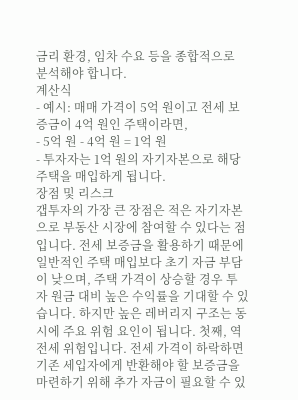금리 환경, 임차 수요 등을 종합적으로 분석해야 합니다.
계산식
- 예시: 매매 가격이 5억 원이고 전세 보증금이 4억 원인 주택이라면,
- 5억 원 - 4억 원 = 1억 원
- 투자자는 1억 원의 자기자본으로 해당 주택을 매입하게 됩니다.
장점 및 리스크
갭투자의 가장 큰 장점은 적은 자기자본으로 부동산 시장에 참여할 수 있다는 점입니다. 전세 보증금을 활용하기 때문에 일반적인 주택 매입보다 초기 자금 부담이 낮으며, 주택 가격이 상승할 경우 투자 원금 대비 높은 수익률을 기대할 수 있습니다. 하지만 높은 레버리지 구조는 동시에 주요 위험 요인이 됩니다. 첫째, 역전세 위험입니다. 전세 가격이 하락하면 기존 세입자에게 반환해야 할 보증금을 마련하기 위해 추가 자금이 필요할 수 있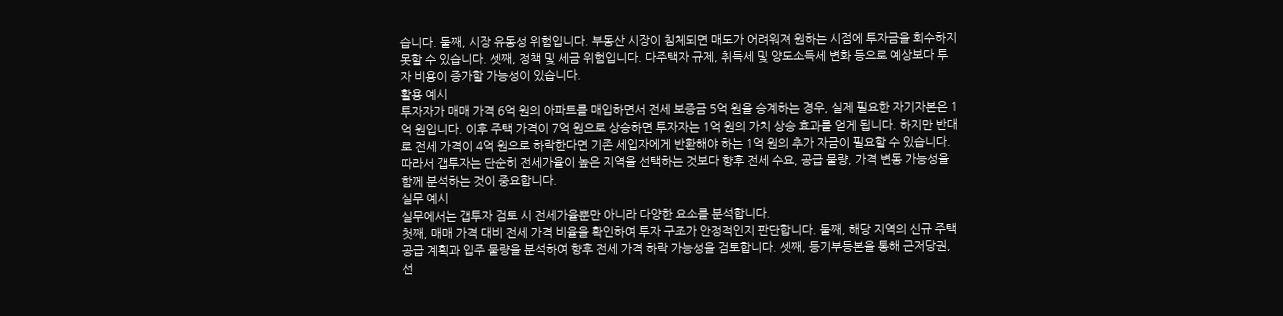습니다. 둘째, 시장 유동성 위험입니다. 부동산 시장이 침체되면 매도가 어려워져 원하는 시점에 투자금을 회수하지 못할 수 있습니다. 셋째, 정책 및 세금 위험입니다. 다주택자 규제, 취득세 및 양도소득세 변화 등으로 예상보다 투자 비용이 증가할 가능성이 있습니다.
활용 예시
투자자가 매매 가격 6억 원의 아파트를 매입하면서 전세 보증금 5억 원을 승계하는 경우, 실제 필요한 자기자본은 1억 원입니다. 이후 주택 가격이 7억 원으로 상승하면 투자자는 1억 원의 가치 상승 효과를 얻게 됩니다. 하지만 반대로 전세 가격이 4억 원으로 하락한다면 기존 세입자에게 반환해야 하는 1억 원의 추가 자금이 필요할 수 있습니다. 따라서 갭투자는 단순히 전세가율이 높은 지역을 선택하는 것보다 향후 전세 수요, 공급 물량, 가격 변동 가능성을 함께 분석하는 것이 중요합니다.
실무 예시
실무에서는 갭투자 검토 시 전세가율뿐만 아니라 다양한 요소를 분석합니다.
첫째, 매매 가격 대비 전세 가격 비율을 확인하여 투자 구조가 안정적인지 판단합니다. 둘째, 해당 지역의 신규 주택 공급 계획과 입주 물량을 분석하여 향후 전세 가격 하락 가능성을 검토합니다. 셋째, 등기부등본을 통해 근저당권, 선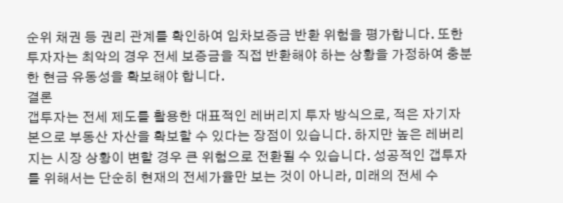순위 채권 등 권리 관계를 확인하여 임차보증금 반환 위험을 평가합니다. 또한 투자자는 최악의 경우 전세 보증금을 직접 반환해야 하는 상황을 가정하여 충분한 현금 유동성을 확보해야 합니다.
결론
갭투자는 전세 제도를 활용한 대표적인 레버리지 투자 방식으로, 적은 자기자본으로 부동산 자산을 확보할 수 있다는 장점이 있습니다. 하지만 높은 레버리지는 시장 상황이 변할 경우 큰 위험으로 전환될 수 있습니다. 성공적인 갭투자를 위해서는 단순히 현재의 전세가율만 보는 것이 아니라, 미래의 전세 수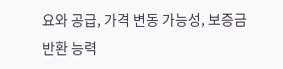요와 공급, 가격 변동 가능성, 보증금 반환 능력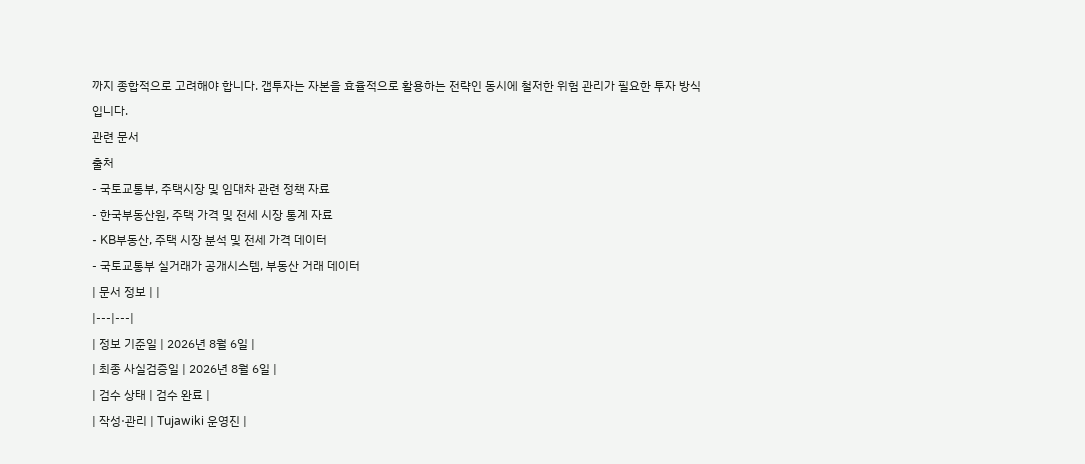까지 종합적으로 고려해야 합니다. 갭투자는 자본을 효율적으로 활용하는 전략인 동시에 철저한 위험 관리가 필요한 투자 방식입니다.
관련 문서
출처
- 국토교통부, 주택시장 및 임대차 관련 정책 자료
- 한국부동산원, 주택 가격 및 전세 시장 통계 자료
- KB부동산, 주택 시장 분석 및 전세 가격 데이터
- 국토교통부 실거래가 공개시스템, 부동산 거래 데이터
| 문서 정보 | |
|---|---|
| 정보 기준일 | 2026년 8월 6일 |
| 최종 사실검증일 | 2026년 8월 6일 |
| 검수 상태 | 검수 완료 |
| 작성·관리 | Tujawiki 운영진 |